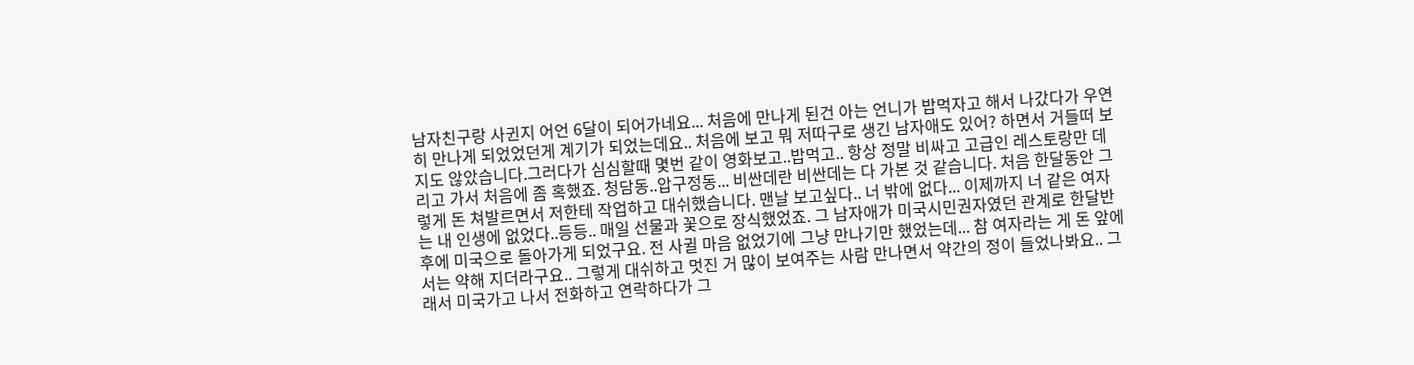남자친구랑 사귄지 어언 6달이 되어가네요... 처음에 만나게 된건 아는 언니가 밥먹자고 해서 나갔다가 우연히 만나게 되었었던게 계기가 되었는데요.. 처음에 보고 뭐 저따구로 생긴 남자애도 있어? 하면서 거들떠 보지도 않았습니다.그러다가 심심할때 몇번 같이 영화보고..밥먹고.. 항상 정말 비싸고 고급인 레스토랑만 데리고 가서 처음에 좀 혹했죠. 청담동..압구정동... 비싼데란 비싼데는 다 가본 것 같습니다. 처음 한달동안 그렇게 돈 쳐발르면서 저한테 작업하고 대쉬했습니다. 맨날 보고싶다.. 너 밖에 없다... 이제까지 너 같은 여자는 내 인생에 없었다..등등.. 매일 선물과 꽃으로 장식했었죠. 그 남자애가 미국시민권자였던 관계로 한달반 후에 미국으로 돌아가게 되었구요. 전 사귈 마음 없었기에 그냥 만나기만 했었는데... 참 여자라는 게 돈 앞에서는 약해 지더라구요.. 그렇게 대쉬하고 멋진 거 많이 보여주는 사람 만나면서 약간의 정이 들었나봐요.. 그래서 미국가고 나서 전화하고 연락하다가 그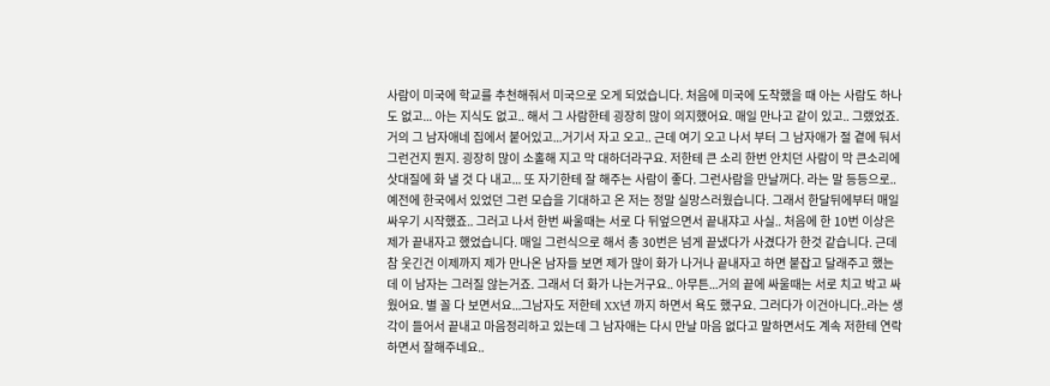사람이 미국에 학교를 추천해줘서 미국으로 오게 되었습니다. 처음에 미국에 도착했을 때 아는 사람도 하나도 없고... 아는 지식도 없고.. 해서 그 사람한테 굉장히 많이 의지했어요. 매일 만나고 같이 있고.. 그랬었죠. 거의 그 남자애네 집에서 붙어있고...거기서 자고 오고.. 근데 여기 오고 나서 부터 그 남자애가 절 곁에 둬서 그런건지 뭔지. 굉장히 많이 소홀해 지고 막 대하더라구요. 저한테 큰 소리 한번 안치던 사람이 막 큰소리에 삿대질에 화 낼 것 다 내고... 또 자기한테 잘 해주는 사람이 좋다. 그런사람을 만날꺼다. 라는 말 등등으로.. 예전에 한국에서 있었던 그런 모습을 기대하고 온 저는 정말 실망스러웠습니다. 그래서 한달뒤에부터 매일 싸우기 시작했죠.. 그러고 나서 한번 싸울때는 서로 다 뒤엎으면서 끝내쟈고 사실.. 처음에 한 10번 이상은 제가 끝내자고 했었습니다. 매일 그런식으로 해서 총 30번은 넘게 끝냈다가 사겼다가 한것 같습니다. 근데 참 웃긴건 이제까지 제가 만나온 남자들 보면 제가 많이 화가 나거나 끝내자고 하면 붙잡고 달래주고 했는데 이 남자는 그러질 않는거죠. 그래서 더 화가 나는거구요.. 아무튼...거의 끝에 싸울때는 서로 치고 박고 싸웠어요. 별 꼴 다 보면서요...그남자도 저한테 XX년 까지 하면서 욕도 했구요. 그러다가 이건아니다..라는 생각이 들어서 끝내고 마음정리하고 있는데 그 남자애는 다시 만날 마음 없다고 말하면서도 계속 저한테 연락하면서 잘해주네요..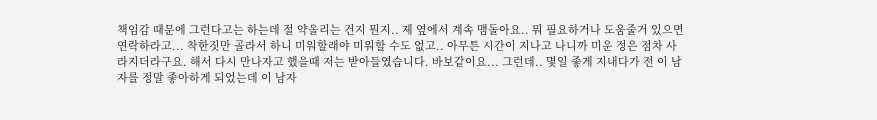책임감 때문에 그런다고는 하는데 절 약올리는 건지 뭔지.. 제 옆에서 계속 맴돌아요.. 뭐 필요하거나 도움줄거 있으면 연락하라고... 착한짓만 골라서 하니 미워할래야 미워할 수도 없고.. 아무튼 시간이 지나고 나니까 미운 정은 점차 사라지더라구요. 해서 다시 만나자고 했을때 저는 받아들였습니다. 바보같이요... 그런데.. 몇일 좋게 지내다가 전 이 남자를 정말 좋아하게 되었는데 이 남자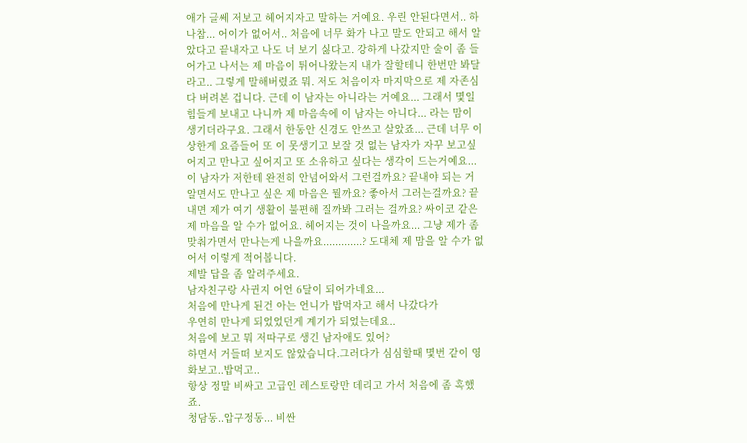애가 글쎄 저보고 헤어지자고 말하는 거예요. 우린 안된다면서.. 하 나참... 어이가 없어서.. 처음에 너무 화가 나고 말도 안되고 해서 알았다고 끝내자고 나도 너 보기 싫다고. 강하게 나갔지만 술이 좀 들어가고 나서는 제 마음이 튀어나왔는지 내가 잘할테니 한번만 봐달라고.. 그렇게 말해버렸죠 뭐. 저도 처음이자 마지막으로 제 자존심 다 버려본 겁니다. 근데 이 남자는 아니라는 거예요... 그래서 몇일 힘들게 보내고 나니까 제 마음속에 이 남자는 아니다... 라는 맘이 생기더라구요. 그래서 한동안 신경도 안쓰고 살았죠... 근데 너무 이상한게 요즘들어 또 이 못생기고 보잘 것 없는 남자가 자꾸 보고싶어지고 만나고 싶어지고 또 소유하고 싶다는 생각이 드는거예요... 이 남자가 저한테 완전히 안넘어와서 그런걸까요? 끝내야 되는 거 알면서도 만나고 싶은 제 마음은 뭘까요? 좋아서 그러는걸까요? 끝내면 제가 여기 생활이 불편해 질까봐 그러는 걸까요? 싸이코 같은 제 마음을 알 수가 없어요. 헤어지는 것이 나을까요... 그냥 제가 좀 맞춰가면서 만나는게 나을까요.............? 도대체 제 맘을 알 수가 없어서 이렇게 적어봅니다.
제발 답을 좀 알려주세요.
남자친구랑 사귄지 어언 6달이 되어가네요...
처음에 만나게 된건 아는 언니가 밥먹자고 해서 나갔다가
우연히 만나게 되었었던게 계기가 되었는데요..
처음에 보고 뭐 저따구로 생긴 남자애도 있어?
하면서 거들떠 보지도 않았습니다.그러다가 심심할때 몇번 같이 영화보고..밥먹고..
항상 정말 비싸고 고급인 레스토랑만 데리고 가서 처음에 좀 혹했죠.
청담동..압구정동... 비싼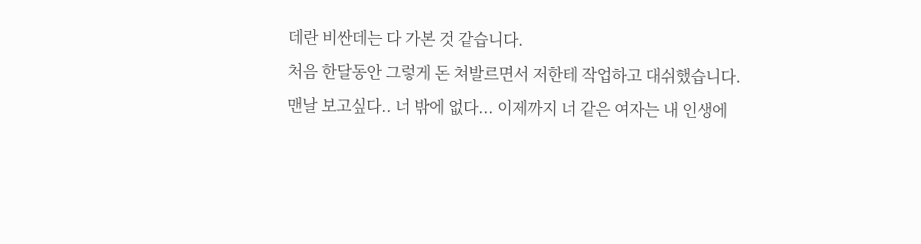데란 비싼데는 다 가본 것 같습니다.
처음 한달동안 그렇게 돈 쳐발르면서 저한테 작업하고 대쉬했습니다.
맨날 보고싶다.. 너 밖에 없다... 이제까지 너 같은 여자는 내 인생에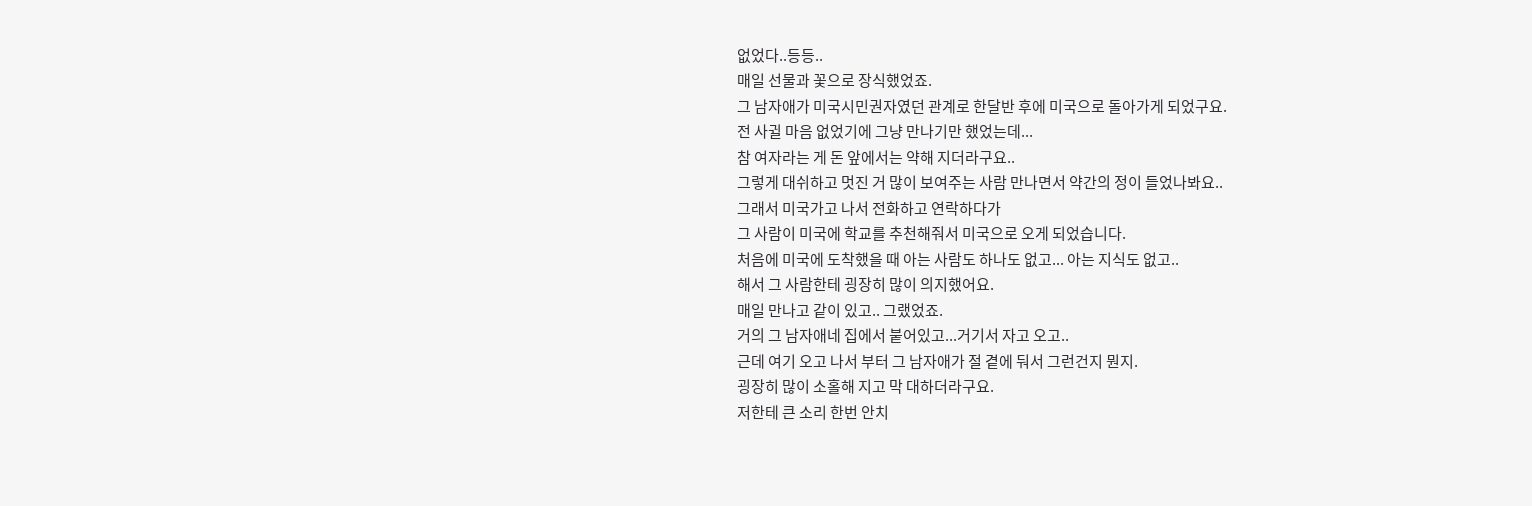없었다..등등..
매일 선물과 꽃으로 장식했었죠.
그 남자애가 미국시민권자였던 관계로 한달반 후에 미국으로 돌아가게 되었구요.
전 사귈 마음 없었기에 그냥 만나기만 했었는데...
참 여자라는 게 돈 앞에서는 약해 지더라구요..
그렇게 대쉬하고 멋진 거 많이 보여주는 사람 만나면서 약간의 정이 들었나봐요..
그래서 미국가고 나서 전화하고 연락하다가
그 사람이 미국에 학교를 추천해줘서 미국으로 오게 되었습니다.
처음에 미국에 도착했을 때 아는 사람도 하나도 없고... 아는 지식도 없고..
해서 그 사람한테 굉장히 많이 의지했어요.
매일 만나고 같이 있고.. 그랬었죠.
거의 그 남자애네 집에서 붙어있고...거기서 자고 오고..
근데 여기 오고 나서 부터 그 남자애가 절 곁에 둬서 그런건지 뭔지.
굉장히 많이 소홀해 지고 막 대하더라구요.
저한테 큰 소리 한번 안치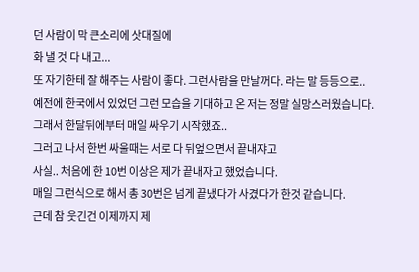던 사람이 막 큰소리에 삿대질에
화 낼 것 다 내고...
또 자기한테 잘 해주는 사람이 좋다. 그런사람을 만날꺼다. 라는 말 등등으로..
예전에 한국에서 있었던 그런 모습을 기대하고 온 저는 정말 실망스러웠습니다.
그래서 한달뒤에부터 매일 싸우기 시작했죠..
그러고 나서 한번 싸울때는 서로 다 뒤엎으면서 끝내쟈고
사실.. 처음에 한 10번 이상은 제가 끝내자고 했었습니다.
매일 그런식으로 해서 총 30번은 넘게 끝냈다가 사겼다가 한것 같습니다.
근데 참 웃긴건 이제까지 제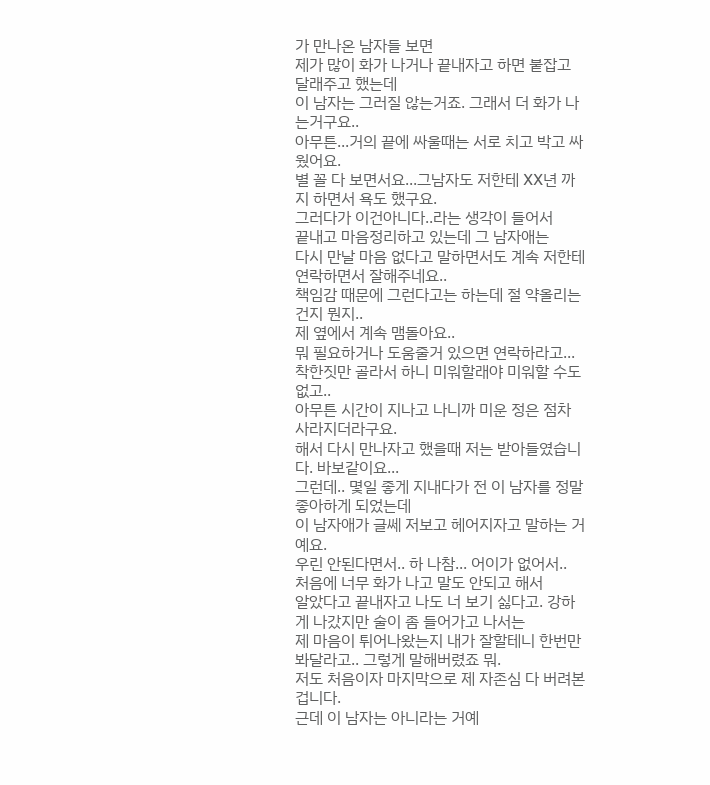가 만나온 남자들 보면
제가 많이 화가 나거나 끝내자고 하면 붙잡고 달래주고 했는데
이 남자는 그러질 않는거죠. 그래서 더 화가 나는거구요..
아무튼...거의 끝에 싸울때는 서로 치고 박고 싸웠어요.
별 꼴 다 보면서요...그남자도 저한테 XX년 까지 하면서 욕도 했구요.
그러다가 이건아니다..라는 생각이 들어서
끝내고 마음정리하고 있는데 그 남자애는
다시 만날 마음 없다고 말하면서도 계속 저한테 연락하면서 잘해주네요..
책임감 때문에 그런다고는 하는데 절 약올리는 건지 뭔지..
제 옆에서 계속 맴돌아요..
뭐 필요하거나 도움줄거 있으면 연락하라고...
착한짓만 골라서 하니 미워할래야 미워할 수도 없고..
아무튼 시간이 지나고 나니까 미운 정은 점차 사라지더라구요.
해서 다시 만나자고 했을때 저는 받아들였습니다. 바보같이요...
그런데.. 몇일 좋게 지내다가 전 이 남자를 정말 좋아하게 되었는데
이 남자애가 글쎄 저보고 헤어지자고 말하는 거예요.
우린 안된다면서.. 하 나참... 어이가 없어서..
처음에 너무 화가 나고 말도 안되고 해서
알았다고 끝내자고 나도 너 보기 싫다고. 강하게 나갔지만 술이 좀 들어가고 나서는
제 마음이 튀어나왔는지 내가 잘할테니 한번만 봐달라고.. 그렇게 말해버렸죠 뭐.
저도 처음이자 마지막으로 제 자존심 다 버려본 겁니다.
근데 이 남자는 아니라는 거예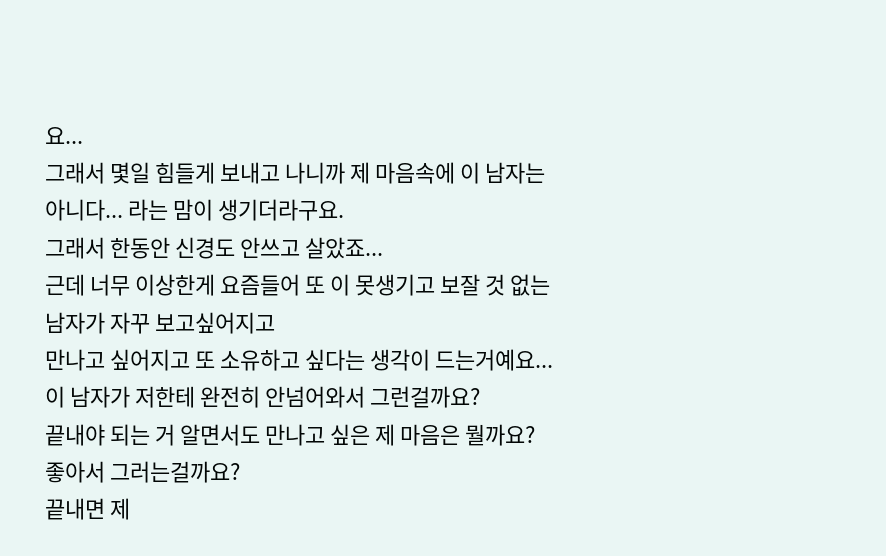요...
그래서 몇일 힘들게 보내고 나니까 제 마음속에 이 남자는 아니다... 라는 맘이 생기더라구요.
그래서 한동안 신경도 안쓰고 살았죠...
근데 너무 이상한게 요즘들어 또 이 못생기고 보잘 것 없는 남자가 자꾸 보고싶어지고
만나고 싶어지고 또 소유하고 싶다는 생각이 드는거예요...
이 남자가 저한테 완전히 안넘어와서 그런걸까요?
끝내야 되는 거 알면서도 만나고 싶은 제 마음은 뭘까요?
좋아서 그러는걸까요?
끝내면 제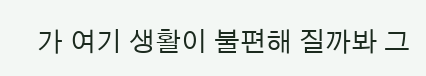가 여기 생활이 불편해 질까봐 그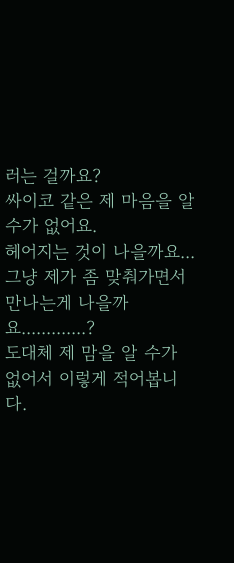러는 걸까요?
싸이코 같은 제 마음을 알 수가 없어요.
헤어지는 것이 나을까요... 그냥 제가 좀 맞춰가면서 만나는게 나을까요.............?
도대체 제 맘을 알 수가 없어서 이렇게 적어봅니다.